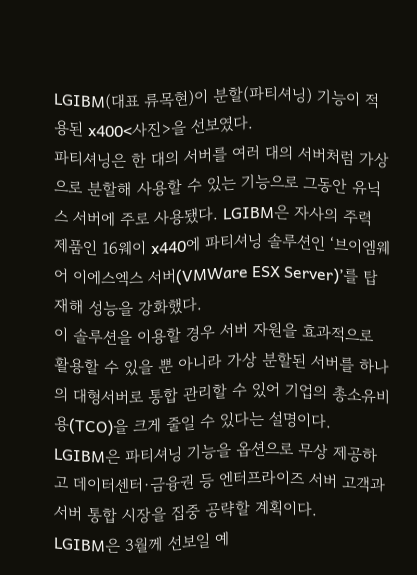LGIBM(대표 류목현)이 분할(파티셔닝) 기능이 적용된 x400<사진>을 선보였다.
파티셔닝은 한 대의 서버를 여러 대의 서버처럼 가상으로 분할해 사용할 수 있는 기능으로 그동안 유닉스 서버에 주로 사용됐다. LGIBM은 자사의 주력 제품인 16웨이 x440에 파티셔닝 솔루션인 ‘브이엠웨어 이에스엑스 서버(VMWare ESX Server)’를 탑재해 성능을 강화했다.
이 솔루션을 이용할 경우 서버 자원을 효과적으로 활용할 수 있을 뿐 아니라 가상 분할된 서버를 하나의 대형서버로 통합 관리할 수 있어 기업의 총소유비용(TCO)을 크게 줄일 수 있다는 설명이다.
LGIBM은 파티셔닝 기능을 옵션으로 무상 제공하고 데이터센터·금융권 등 엔터프라이즈 서버 고객과 서버 통합 시장을 집중 공략할 계획이다.
LGIBM은 3월께 선보일 예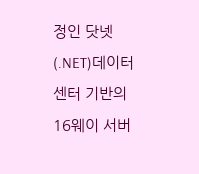정인 닷넷(.NET)데이터센터 기반의 16웨이 서버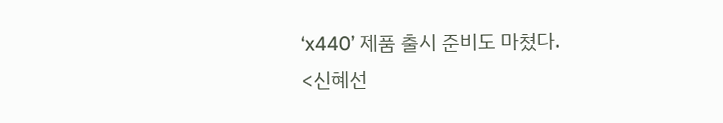‘x440’ 제품 출시 준비도 마쳤다.
<신혜선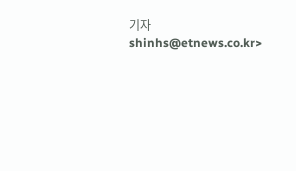기자 shinhs@etnews.co.kr>